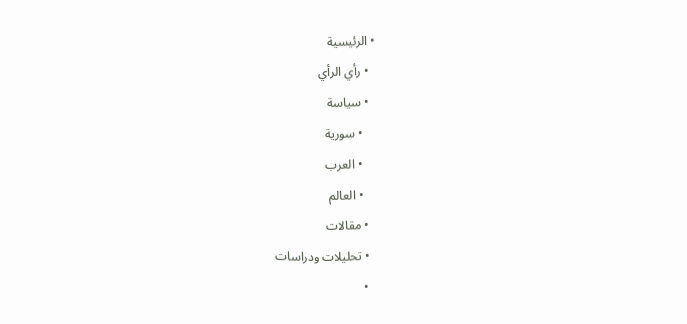• الرئيسية
  • رأي الرأي
  • سياسة
    • سورية
    • العرب
    • العالم
  • مقالات
  • تحليلات ودراسات
  •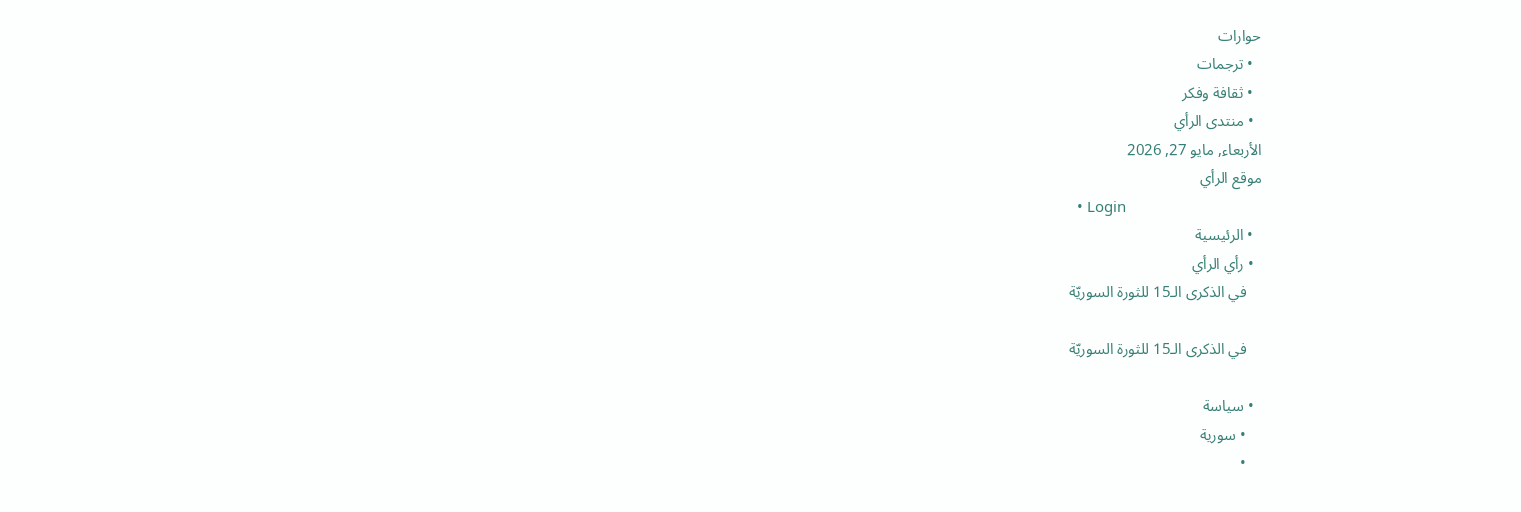حوارات
  • ترجمات
  • ثقافة وفكر
  • منتدى الرأي
الأربعاء, مايو 27, 2026
موقع الرأي
  • Login
  • الرئيسية
  • رأي الرأي
    في الذكرى الـ15 للثورة السوريّة

    في الذكرى الـ15 للثورة السوريّة

  • سياسة
    • سورية
    •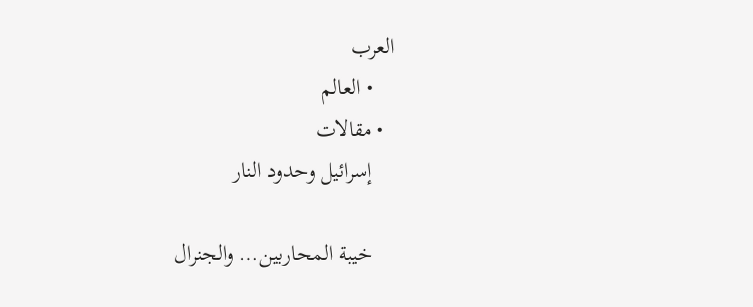العرب
    • العالم
  • مقالات
    إسرائيل وحدود النار

    خيبة المحاربين… والجنرال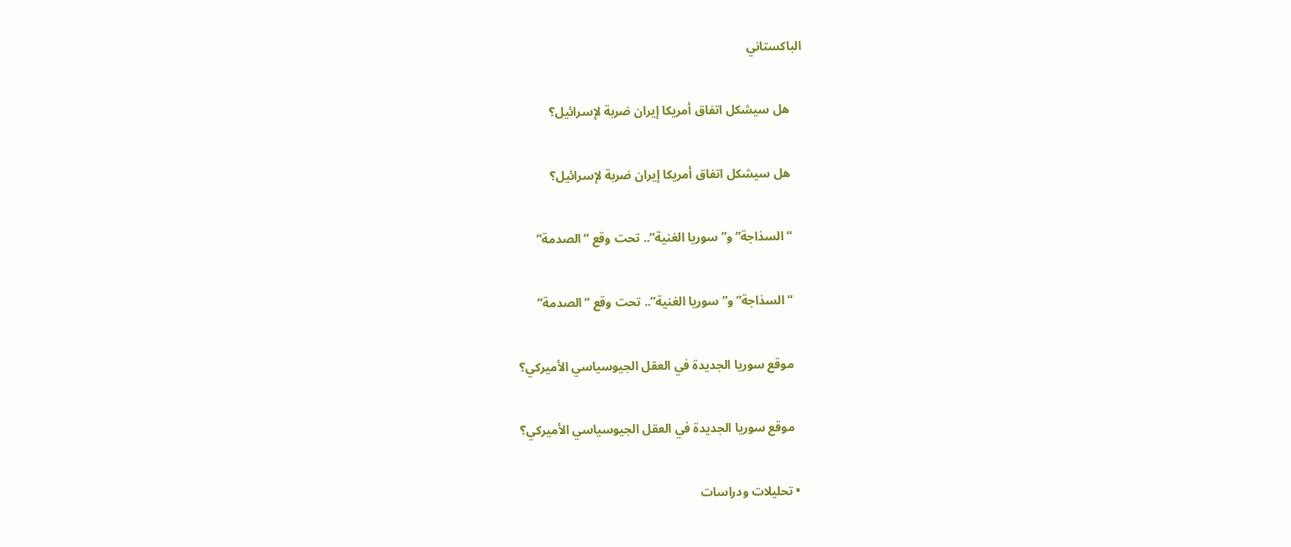الباكستاني

    هل سيشكل اتفاق أمريكا إيران ضربة لإسرائيل؟

    هل سيشكل اتفاق أمريكا إيران ضربة لإسرائيل؟

    “السذاجة” و”سوريا الغنية”.. تحت وقع “الصدمة”

    “السذاجة” و”سوريا الغنية”.. تحت وقع “الصدمة”

    موقع سوريا الجديدة في العقل الجيوسياسي الأميركي؟

    موقع سوريا الجديدة في العقل الجيوسياسي الأميركي؟

  • تحليلات ودراسات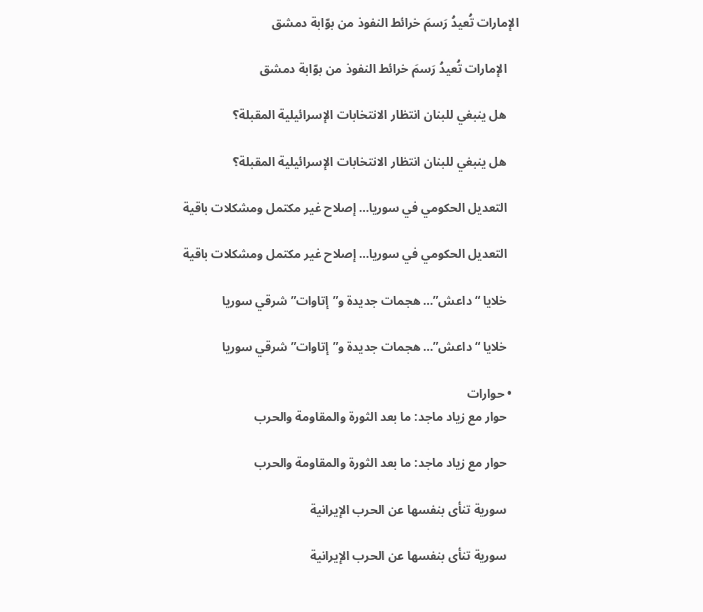الإمارات تُعيدُ رَسمَ خرائط النفوذ من بوّابة دمشق

    الإمارات تُعيدُ رَسمَ خرائط النفوذ من بوّابة دمشق

    هل ينبغي للبنان انتظار الانتخابات الإسرائيلية المقبلة؟

    هل ينبغي للبنان انتظار الانتخابات الإسرائيلية المقبلة؟

    التعديل الحكومي في سوريا… إصلاح غير مكتمل ومشكلات باقية

    التعديل الحكومي في سوريا… إصلاح غير مكتمل ومشكلات باقية

    خلايا “داعش”… هجمات جديدة و”إتاوات” شرقي سوريا

    خلايا “داعش”… هجمات جديدة و”إتاوات” شرقي سوريا

  • حوارات
    حوار مع زياد ماجد: ما بعد الثورة والمقاومة والحرب

    حوار مع زياد ماجد: ما بعد الثورة والمقاومة والحرب

    سورية تنأى بنفسها عن الحرب الإيرانية

    سورية تنأى بنفسها عن الحرب الإيرانية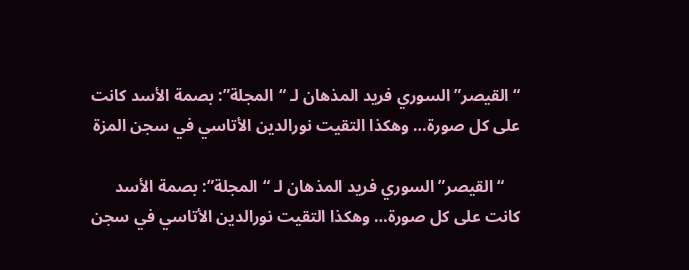“القيصر” السوري فريد المذهان لـ “المجلة”: بصمة الأسد كانت على كل صورة… وهكذا التقيت نورالدين الأتاسي في سجن المزة

    “القيصر” السوري فريد المذهان لـ “المجلة”: بصمة الأسد كانت على كل صورة… وهكذا التقيت نورالدين الأتاسي في سجن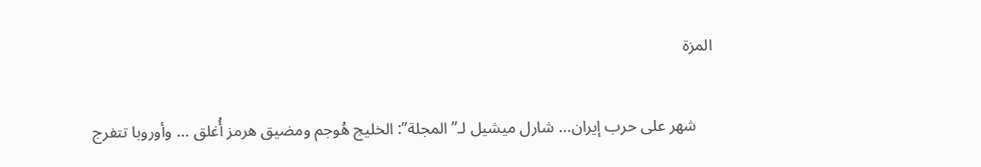المزة

    شهر على حرب إيران… شارل ميشيل لـ”المجلة”: الخليج هُوجم ومضيق هرمز أُغلق … وأوروبا تتفرج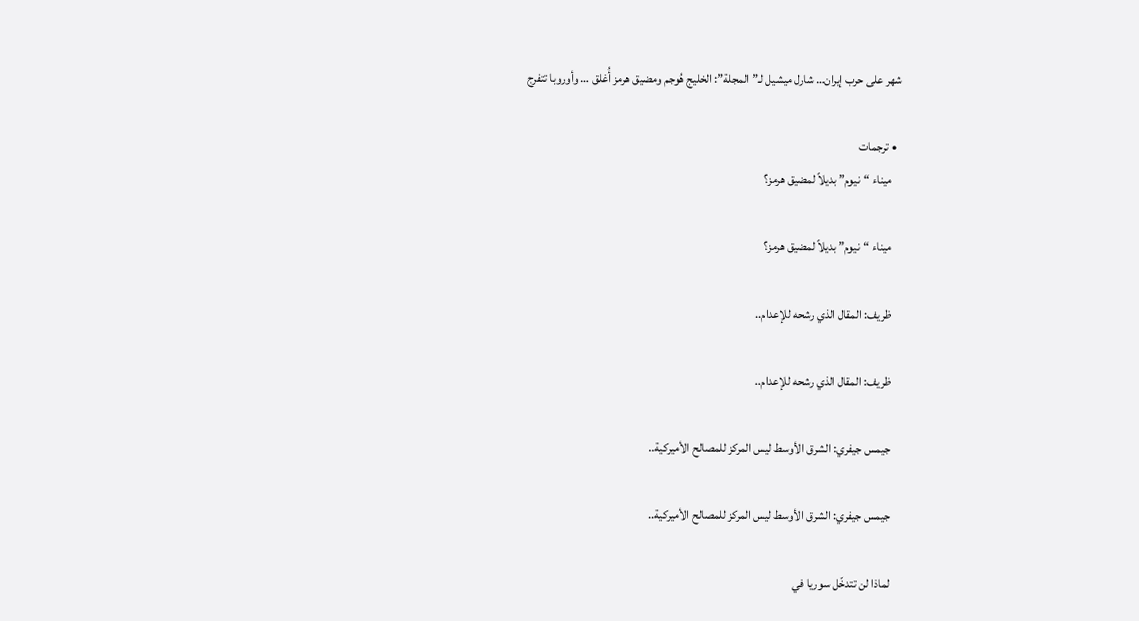شهر على حرب إيران… شارل ميشيل لـ”المجلة”: الخليج هُوجم ومضيق هرمز أُغلق … وأوروبا تتفرج

  • ترجمات
    ميناء “نيوم” بديلاً لمضيق هرمز؟

    ميناء “نيوم” بديلاً لمضيق هرمز؟

    ظريف: المقال الذي رشحه للإعدام..

    ظريف: المقال الذي رشحه للإعدام..

    جيمس جيفري: الشرق الأوسط ليس المركز للمصالح الأميركية..

    جيمس جيفري: الشرق الأوسط ليس المركز للمصالح الأميركية..

    لماذا لن تتدخّل سوريا في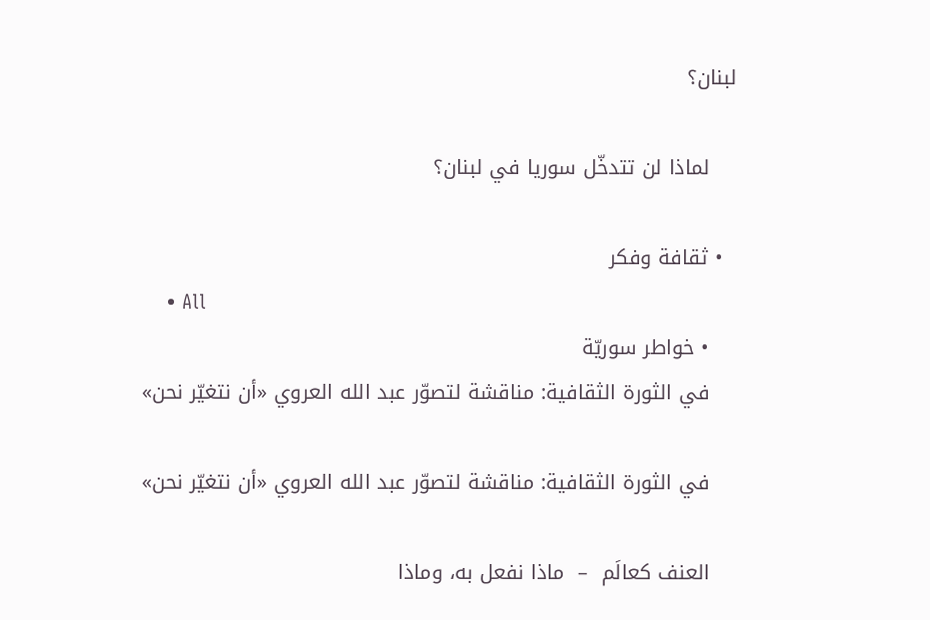لبنان؟

    لماذا لن تتدخّل سوريا في لبنان؟

  • ثقافة وفكر
    • All
    • خواطر سوريّة
    في الثورة الثقافية: مناقشة لتصوّر عبد الله العروي «أن نتغيّر نحن»

    في الثورة الثقافية: مناقشة لتصوّر عبد الله العروي «أن نتغيّر نحن»

    العنف كعالَم  –  ماذا نفعل به، وماذا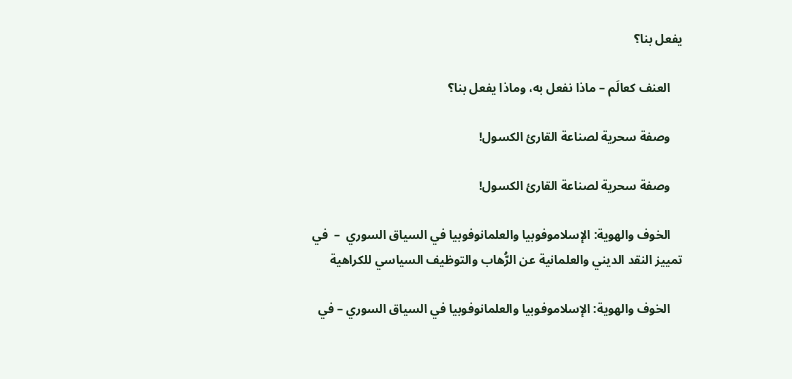يفعل بنا؟

    العنف كعالَم – ماذا نفعل به، وماذا يفعل بنا؟

    وصفة سحرية لصناعة القارئ الكسول!

    وصفة سحرية لصناعة القارئ الكسول!

    الخوف والهوية: الإسلاموفوبيا والعلمانوفوبيا في السياق السوري  –  في تمييز النقد الديني والعلمانية عن الرُّهاب والتوظيف السياسي للكراهية

    الخوف والهوية: الإسلاموفوبيا والعلمانوفوبيا في السياق السوري – في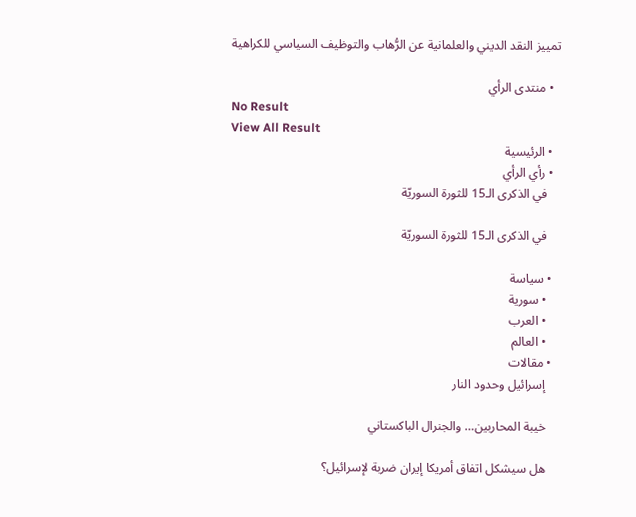تمييز النقد الديني والعلمانية عن الرُّهاب والتوظيف السياسي للكراهية

  • منتدى الرأي
No Result
View All Result
  • الرئيسية
  • رأي الرأي
    في الذكرى الـ15 للثورة السوريّة

    في الذكرى الـ15 للثورة السوريّة

  • سياسة
    • سورية
    • العرب
    • العالم
  • مقالات
    إسرائيل وحدود النار

    خيبة المحاربين… والجنرال الباكستاني

    هل سيشكل اتفاق أمريكا إيران ضربة لإسرائيل؟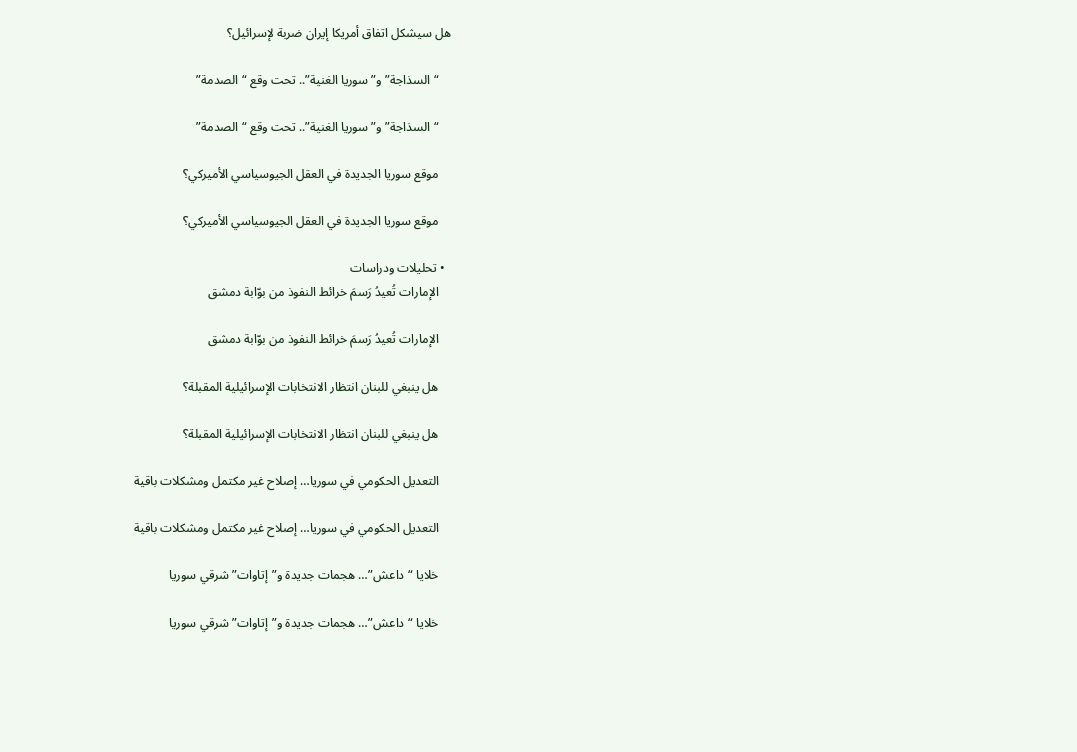هل سيشكل اتفاق أمريكا إيران ضربة لإسرائيل؟

    “السذاجة” و”سوريا الغنية”.. تحت وقع “الصدمة”

    “السذاجة” و”سوريا الغنية”.. تحت وقع “الصدمة”

    موقع سوريا الجديدة في العقل الجيوسياسي الأميركي؟

    موقع سوريا الجديدة في العقل الجيوسياسي الأميركي؟

  • تحليلات ودراسات
    الإمارات تُعيدُ رَسمَ خرائط النفوذ من بوّابة دمشق

    الإمارات تُعيدُ رَسمَ خرائط النفوذ من بوّابة دمشق

    هل ينبغي للبنان انتظار الانتخابات الإسرائيلية المقبلة؟

    هل ينبغي للبنان انتظار الانتخابات الإسرائيلية المقبلة؟

    التعديل الحكومي في سوريا… إصلاح غير مكتمل ومشكلات باقية

    التعديل الحكومي في سوريا… إصلاح غير مكتمل ومشكلات باقية

    خلايا “داعش”… هجمات جديدة و”إتاوات” شرقي سوريا

    خلايا “داعش”… هجمات جديدة و”إتاوات” شرقي سوريا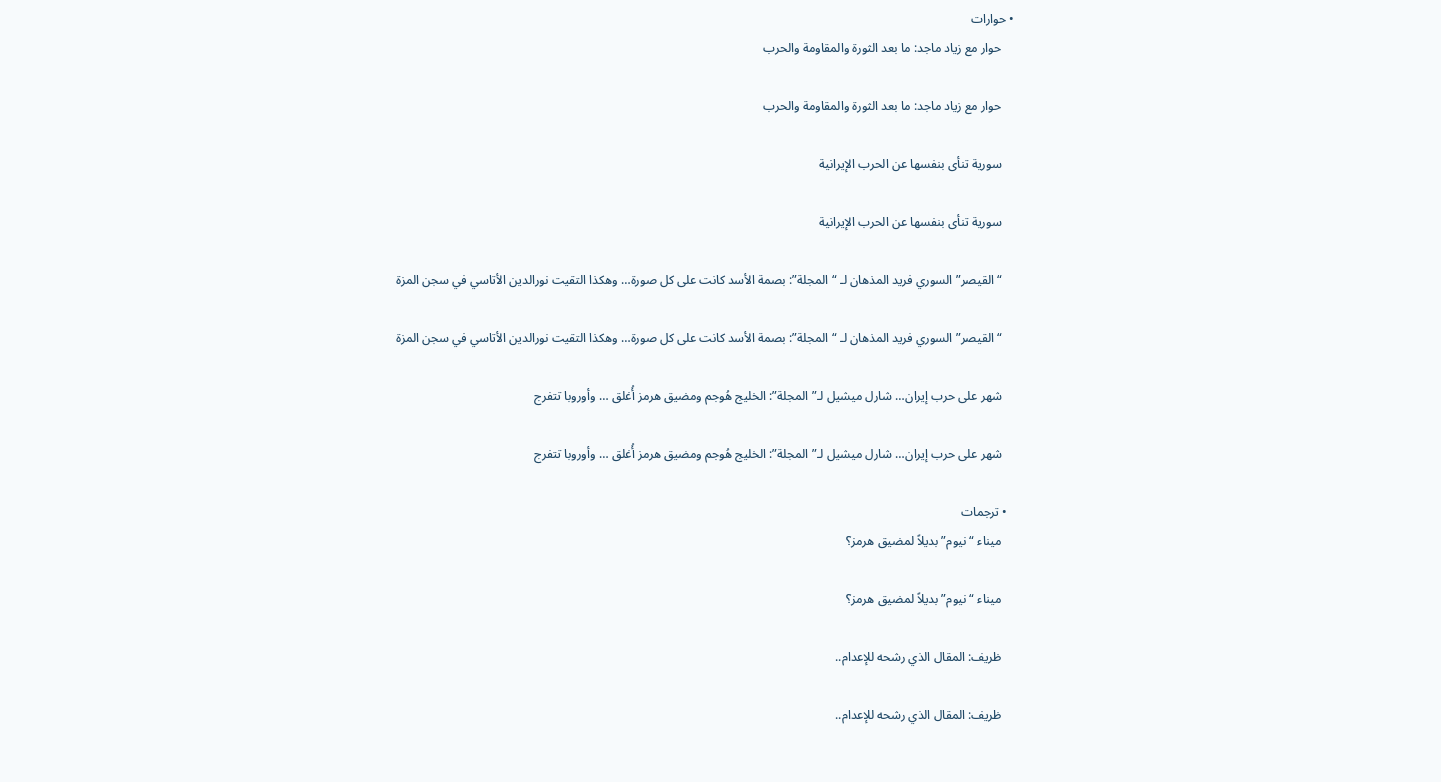• حوارات
    حوار مع زياد ماجد: ما بعد الثورة والمقاومة والحرب

    حوار مع زياد ماجد: ما بعد الثورة والمقاومة والحرب

    سورية تنأى بنفسها عن الحرب الإيرانية

    سورية تنأى بنفسها عن الحرب الإيرانية

    “القيصر” السوري فريد المذهان لـ “المجلة”: بصمة الأسد كانت على كل صورة… وهكذا التقيت نورالدين الأتاسي في سجن المزة

    “القيصر” السوري فريد المذهان لـ “المجلة”: بصمة الأسد كانت على كل صورة… وهكذا التقيت نورالدين الأتاسي في سجن المزة

    شهر على حرب إيران… شارل ميشيل لـ”المجلة”: الخليج هُوجم ومضيق هرمز أُغلق … وأوروبا تتفرج

    شهر على حرب إيران… شارل ميشيل لـ”المجلة”: الخليج هُوجم ومضيق هرمز أُغلق … وأوروبا تتفرج

  • ترجمات
    ميناء “نيوم” بديلاً لمضيق هرمز؟

    ميناء “نيوم” بديلاً لمضيق هرمز؟

    ظريف: المقال الذي رشحه للإعدام..

    ظريف: المقال الذي رشحه للإعدام..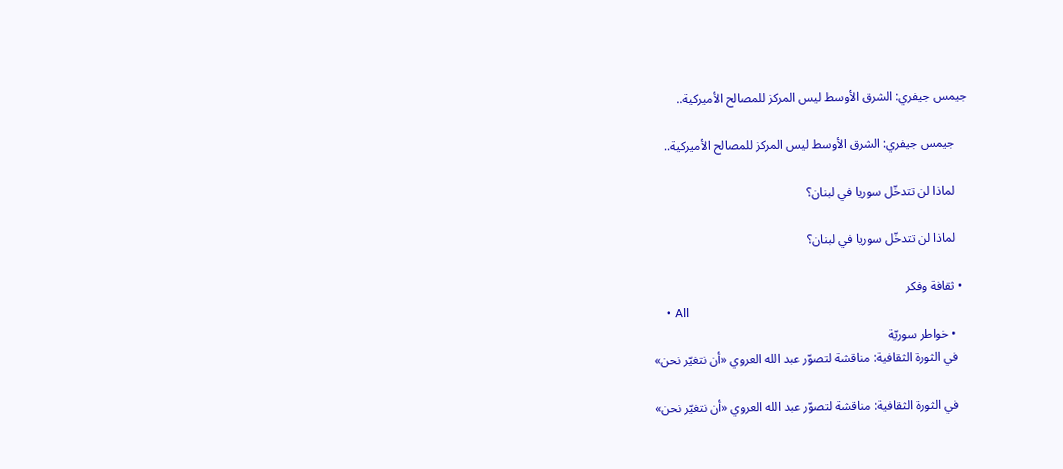جيمس جيفري: الشرق الأوسط ليس المركز للمصالح الأميركية..

    جيمس جيفري: الشرق الأوسط ليس المركز للمصالح الأميركية..

    لماذا لن تتدخّل سوريا في لبنان؟

    لماذا لن تتدخّل سوريا في لبنان؟

  • ثقافة وفكر
    • All
    • خواطر سوريّة
    في الثورة الثقافية: مناقشة لتصوّر عبد الله العروي «أن نتغيّر نحن»

    في الثورة الثقافية: مناقشة لتصوّر عبد الله العروي «أن نتغيّر نحن»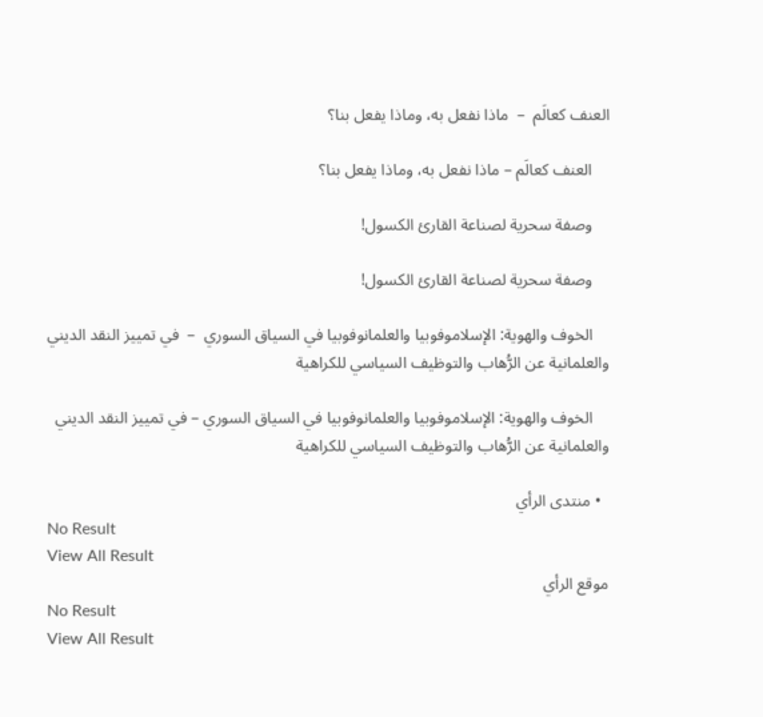العنف كعالَم  –  ماذا نفعل به، وماذا يفعل بنا؟

    العنف كعالَم – ماذا نفعل به، وماذا يفعل بنا؟

    وصفة سحرية لصناعة القارئ الكسول!

    وصفة سحرية لصناعة القارئ الكسول!

    الخوف والهوية: الإسلاموفوبيا والعلمانوفوبيا في السياق السوري  –  في تمييز النقد الديني والعلمانية عن الرُّهاب والتوظيف السياسي للكراهية

    الخوف والهوية: الإسلاموفوبيا والعلمانوفوبيا في السياق السوري – في تمييز النقد الديني والعلمانية عن الرُّهاب والتوظيف السياسي للكراهية

  • منتدى الرأي
No Result
View All Result
موقع الرأي
No Result
View All Result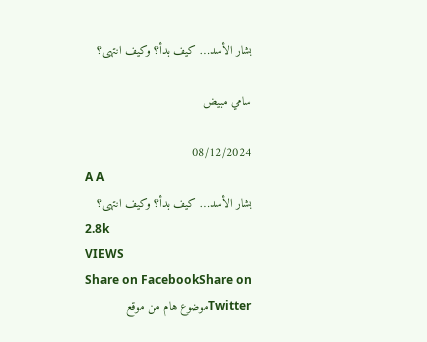بشار الأسد… كيف بدأ؟ وكيف انتهى؟

سامي مبيض

08/12/2024
A A
بشار الأسد… كيف بدأ؟ وكيف انتهى؟
2.8k
VIEWS
Share on FacebookShare on Twitterموضوع هام من موقع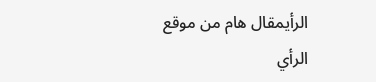الرأيمقال هام من موقع الرأي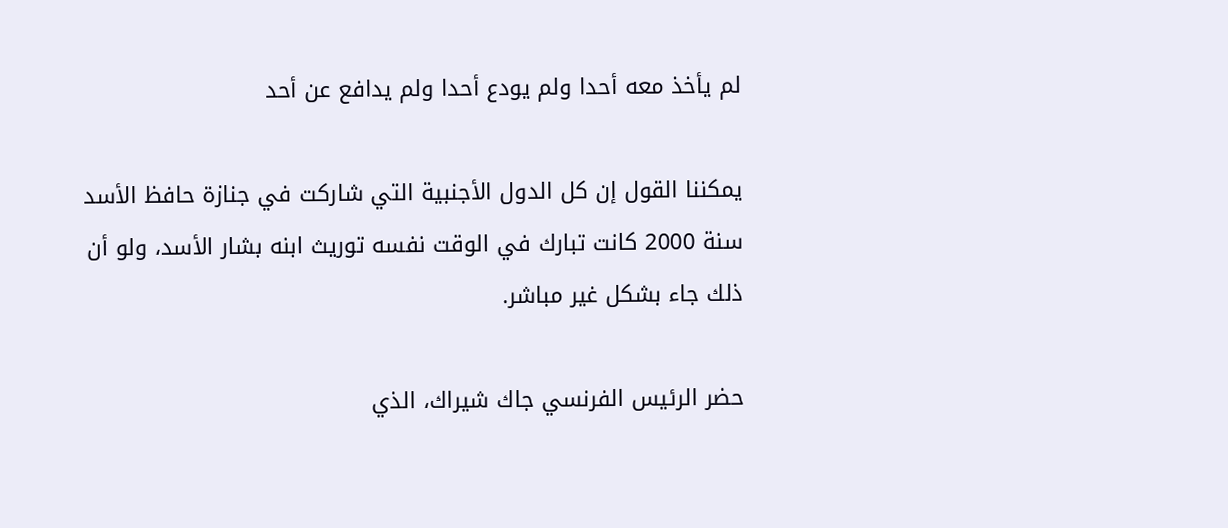لم يأخذ معه أحدا ولم يودع أحدا ولم يدافع عن أحد

يمكننا القول إن كل الدول الأجنبية التي شاركت في جنازة حافظ الأسد سنة 2000 كانت تبارك في الوقت نفسه توريث ابنه بشار الأسد، ولو أن ذلك جاء بشكل غير مباشر.

حضر الرئيس الفرنسي جاك شيراك، الذي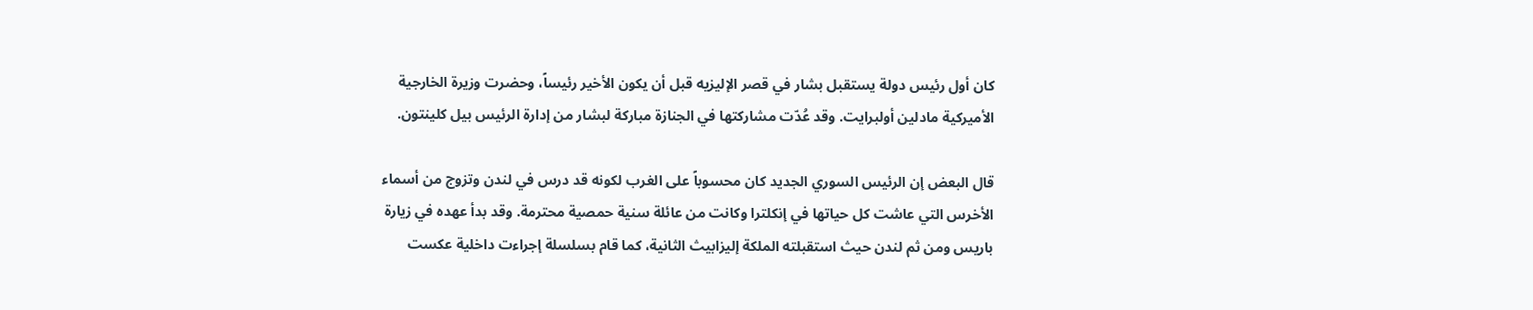كان أول رئيس دولة يستقبل بشار في قصر الإليزيه قبل أن يكون الأخير رئيساً، وحضرت وزيرة الخارجية الأميركية مادلين أولبرايت. وقد عُدّت مشاركتها في الجنازة مباركة لبشار من إدارة الرئيس بيل كلينتون.

قال البعض إن الرئيس السوري الجديد كان محسوباً على الغرب لكونه قد درس في لندن وتزوج من أسماء الأخرس التي عاشت كل حياتها في إنكلترا وكانت من عائلة سنية حمصية محترمة. وقد بدأ عهده في زيارة باريس ومن ثم لندن حيث استقبلته الملكة إليزابيث الثانية، كما قام بسلسلة إجراءت داخلية عكست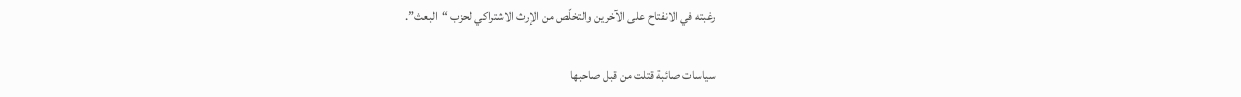رغبته في الانفتاح على الآخرين والتخلّص من الإرث الاشتراكي لحزب “البعث”.

سياسات صائبة قتلت من قبل صاحبها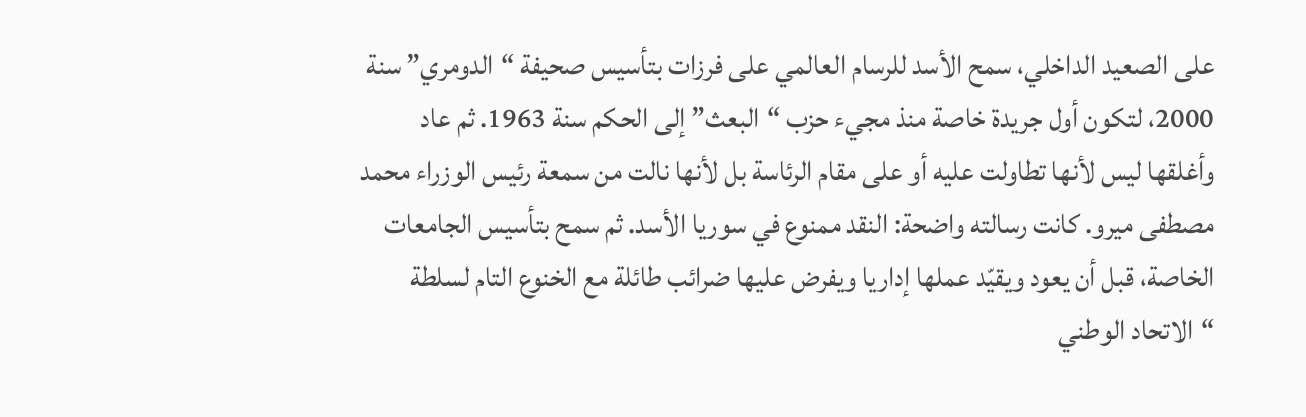على الصعيد الداخلي، سمح الأسد للرسام العالمي على فرزات بتأسيس صحيفة “الدومري” سنة 2000، لتكون أول جريدة خاصة منذ مجيء حزب “البعث” إلى الحكم سنة 1963. ثم عاد وأغلقها ليس لأنها تطاولت عليه أو على مقام الرئاسة بل لأنها نالت من سمعة رئيس الوزراء محمد مصطفى ميرو. كانت رسالته واضحة: النقد ممنوع في سوريا الأسد. ثم سمح بتأسيس الجامعات الخاصة، قبل أن يعود ويقيّد عملها إداريا ويفرض عليها ضرائب طائلة مع الخنوع التام لسلطة “الاتحاد الوطني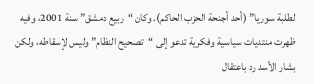لطلبة سوريا” (أحد أجنحة الحزب الحاكم). وكان “ربيع دمشق” سنة 2001، وفيه ظهرت منتديات سياسية وفكرية تدعو إلى “تصحيح النظام” وليس لإسقاطه، ولكن بشار الأسد رد باعتقال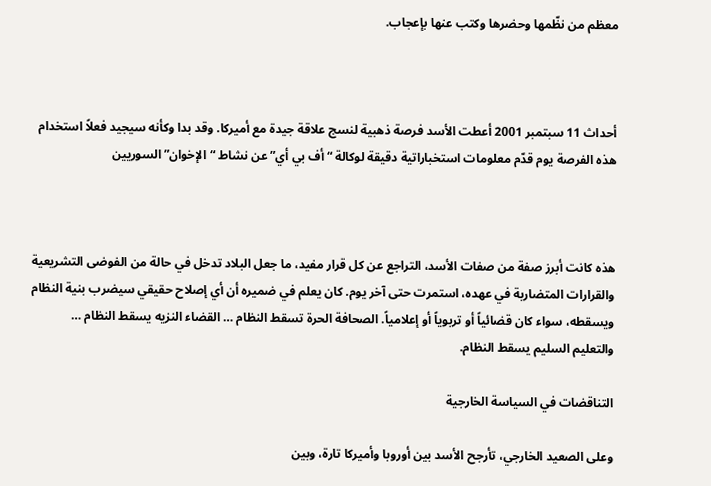معظم من نظّمها وحضرها وكتب عنها بإعجاب.



أحداث 11 سبتمبر 2001 أعطت الأسد فرصة ذهبية لنسج علاقة جيدة مع أميركا. وقد بدا وكأنه سيجيد فعلاً استخدام هذه الفرصة يوم قدّم معلومات استخباراتية دقيقة لوكالة “أف بي أي” عن نشاط “الإخوان” السوريين



هذه كانت أبرز صفة من صفات الأسد، التراجع عن كل قرار مفيد، ما جعل البلاد تدخل في حالة من الفوضى التشريعية والقرارات المتضاربة في عهده، استمرت حتى آخر يوم. كان يعلم في ضميره أن أي إصلاح حقيقي سيضرب بنية النظام ويسقطه، سواء كان قضائياً أو تربوياً أو إعلامياً. الصحافة الحرة تسقط النظام … القضاء النزيه يسقط النظام … والتعليم السليم يسقط النظام.

التناقضات في السياسة الخارجية

وعلى الصعيد الخارجي، تأرجح الأسد بين أوروبا وأميركا تارة، وبين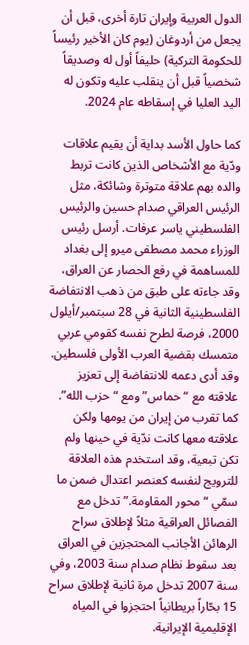الدول العربية وإيران تارة أخرى، قبل أن يجعل من أردوغان (يوم كان الأخير رئيساً للحكومة التركية) حليفاً أول له وصديقاً شخصياً قبل أن ينقلب عليه وتكون له اليد العليا في إسقاطه عام 2024.

كما حاول الأسد بداية أن يقيم علاقات ودّية مع الأشخاص الذين كانت تربط والده بهم علاقة متوترة وشائكة، مثل الرئيس العراقي صدام حسين والرئيس الفلسطيني ياسر عرفات. أرسل رئيس الوزراء محمد مصطفى ميرو إلى بغداد للمساهمة في رفع الحصار عن العراق، وقد جاءته على طبق من ذهب الانتفاضة الفلسطينية الثانية في 28 سبتمبر/أيلول 2000، فرصة لطرح نفسه كقومي عربي متمسك بقضية العرب الأولى فلسطين. وقد أدى دعمه للانتفاضة إلى تعزيز علاقته مع “حماس” ومع “حزب الله”. كما تقرب من إيران من يومها ولكن علاقته معها كانت ندّية في حينها ولم تكن تبعية، وقد استخدم هذه العلاقة للترويج لنفسه كعنصر اعتدال ضمن ما سمّي “محور المقاومة.” تدخل مع الفصائل العراقية مثلاً لإطلاق سراح الرهائن الأجانب المحتجزين في العراق بعد سقوط نظام صدام سنة 2003، وفي سنة 2007 تدخل مرة ثانية لإطلاق سراح 15 بحّاراً بريطانياً احتجزوا في المياه الإقليمية الإيرانية.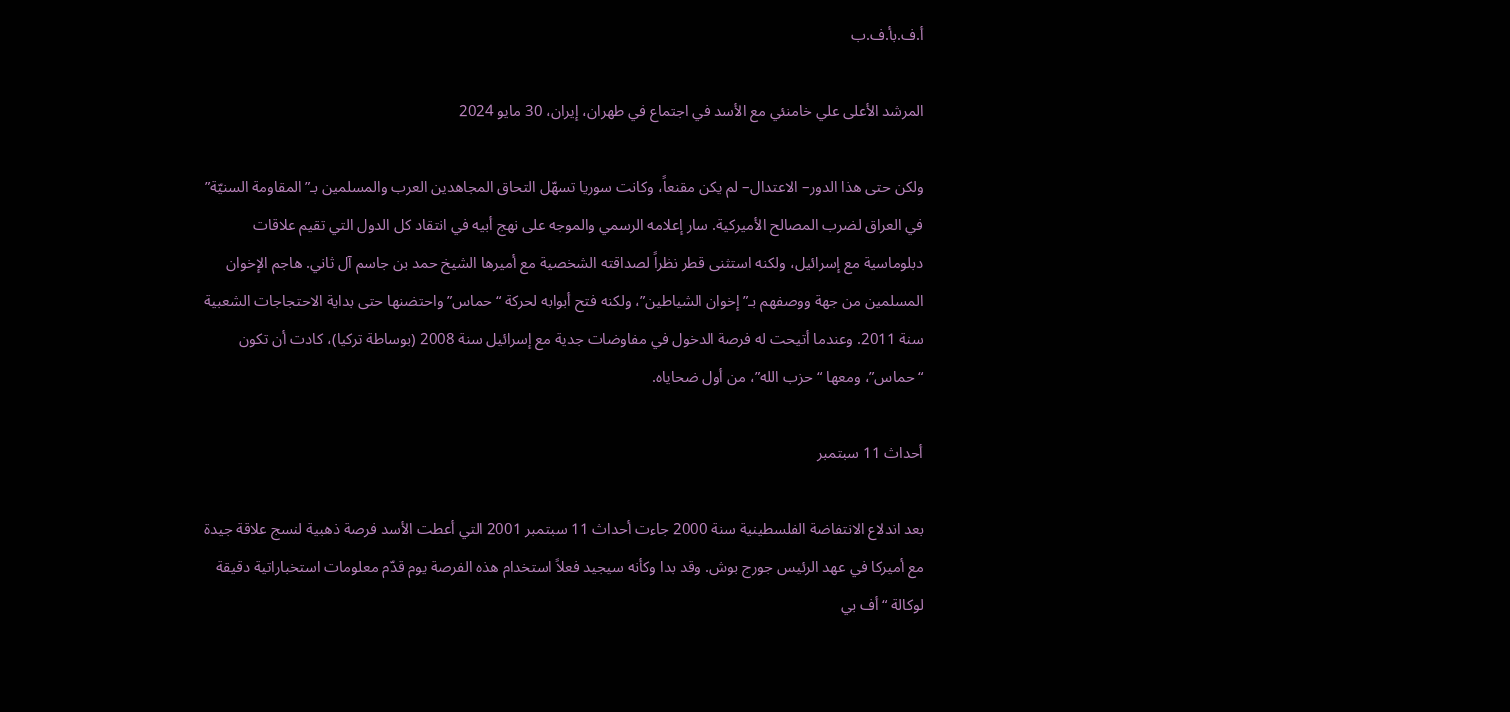أ.ف.بأ.ف.ب

المرشد الأعلى علي خامنئي مع الأسد في اجتماع في طهران، إيران، 30 مايو 2024

ولكن حتى هذا الدور– الاعتدال– لم يكن مقنعاً، وكانت سوريا تسهّل التحاق المجاهدين العرب والمسلمين بـ”المقاومة السنيّة” في العراق لضرب المصالح الأميركية. سار إعلامه الرسمي والموجه على نهج أبيه في انتقاد كل الدول التي تقيم علاقات دبلوماسية مع إسرائيل، ولكنه استثنى قطر نظراً لصداقته الشخصية مع أميرها الشيخ حمد بن جاسم آل ثاني. هاجم الإخوان المسلمين من جهة ووصفهم بـ”إخوان الشياطين”، ولكنه فتح أبوابه لحركة “حماس” واحتضنها حتى بداية الاحتجاجات الشعبية سنة 2011. وعندما أتيحت له فرصة الدخول في مفاوضات جدية مع إسرائيل سنة 2008 (بوساطة تركيا)، كادت أن تكون “حماس”، ومعها “حزب الله”، من أول ضحاياه.

أحداث 11 سبتمبر

بعد اندلاع الانتفاضة الفلسطينية سنة 2000 جاءت أحداث 11 سبتمبر 2001 التي أعطت الأسد فرصة ذهبية لنسج علاقة جيدة مع أميركا في عهد الرئيس جورج بوش. وقد بدا وكأنه سيجيد فعلاً استخدام هذه الفرصة يوم قدّم معلومات استخباراتية دقيقة لوكالة “أف بي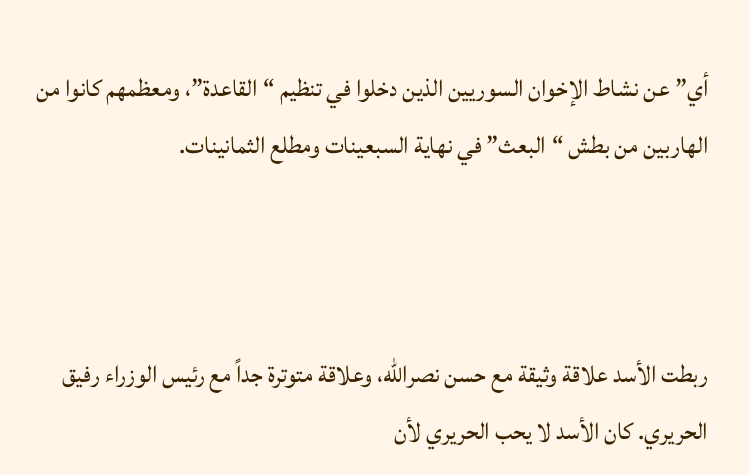أي”عن نشاط الإخوان السوريين الذين دخلوا في تنظيم “القاعدة”، ومعظمهم كانوا من الهاربين من بطش “البعث” في نهاية السبعينات ومطلع الثمانينات.



ربطت الأسد علاقة وثيقة مع حسن نصرالله، وعلاقة متوترة جداً مع رئيس الوزراء رفيق الحريري. كان الأسد لا يحب الحريري لأن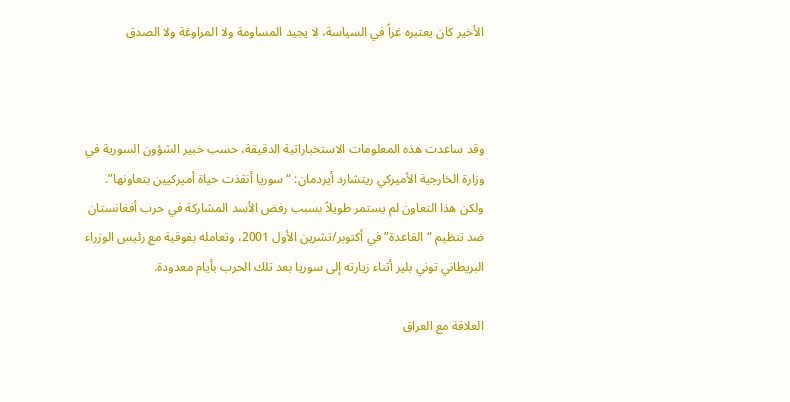الأخير كان يعتبره غراً في السياسة، لا يجيد المساومة ولا المراوغة ولا الصدق



وقد ساعدت هذه المعلومات الاستخباراتية الدقيقة، حسب خبير الشؤون السورية في وزارة الخارجية الأميركي ريتشارد أيردمان: “سوريا أنقذت حياة أميركيين بتعاونها”. ولكن هذا التعاون لم يستمر طويلاً بسبب رفض الأسد المشاركة في حرب أفغانستان ضد تنظيم “القاعدة” في أكتوبر/تشرين الأول 2001، وتعامله بفوقية مع رئيس الوزراء البريطاني توني بلير أثناء زيارته إلى سوريا بعد تلك الحرب بأيام معدودة.

العلاقة مع العراق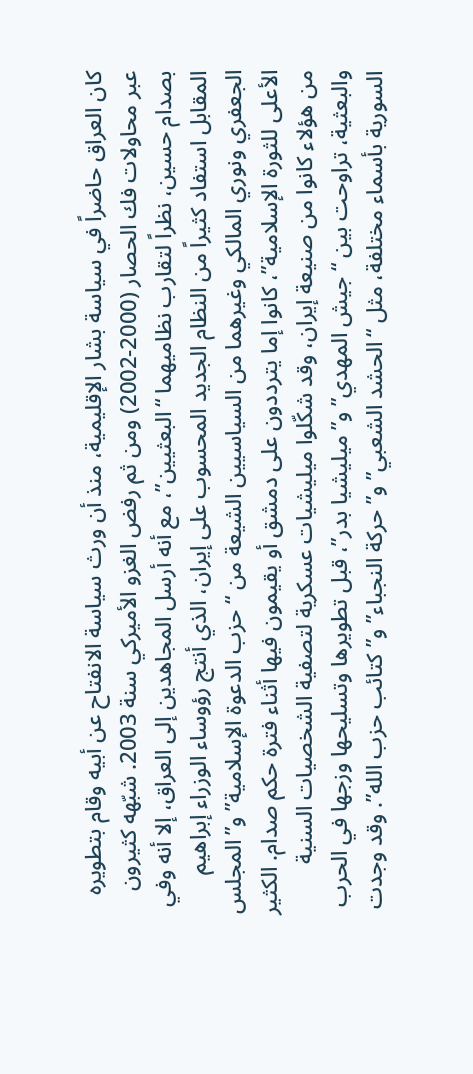كان العراق حاضراً في سياسة بشار الإقليمية، منذ أن ورث سياسة الانفتاح عن أبيه وقام بتطويره عبر محاولات فك الحصار (2000-2002) ومن ثم رفض الغزو الأميركي سنة 2003. شبّهه كثيرون بصدام حسين، نظراً لتقارب نظاميهما “البعثيين”، مع أنه أرسل المجاهدين إلى العراق، إلا أنه وفي المقابل استفاد كثيراً من النظام الجديد المحسوب على إيران، الذي أنتج رؤوساء الوزراء إبراهيم الجعفري ونوري المالكي وغيرهما من السياسيين الشيعة من “حزب الدعوة الإسلامية” و”المجلس الأعلى للثورة الإسلامية”، كانوا إما يترددون على دمشق أو يقيمون فيها أثناء فترة حكم صدام. الكثير من هؤلاء كانوا من صنيعة إيران، وقد شكّلوا ميليشيات عسكرية لتصفية الشخصيات السنية والبعثية، تراوحت بين “جيش المهدي” و”ميليشيا بدر”، قبل تطويرها وتسليحها وزجها في الحرب السورية بأسماء مختلفة، مثل “الحشد الشعبي” و”حركة النجباء” و”كتائب حزب الله”. وقد وجدت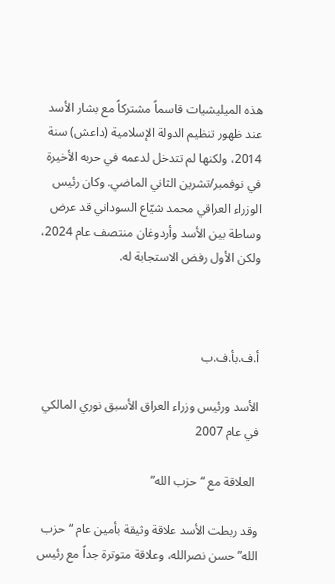هذه الميليشيات قاسماً مشتركاً مع بشار الأسد عند ظهور تنظيم الدولة الإسلامية (داعش) سنة 2014، ولكنها لم تتدخل لدعمه في حربه الأخيرة في نوفمبر/تشرين الثاني الماضي. وكان رئيس الوزراء العراقي محمد شيّاع السوداني قد عرض وساطة بين الأسد وأردوغان منتصف عام 2024، ولكن الأول رفض الاستجابة له.



أ.ف.بأ.ف.ب

الأسد ورئيس وزراء العراق الأسبق نوري المالكي في عام 2007

 العلاقة مع “حزب الله”

وقد ربطت الأسد علاقة وثيقة بأمين عام “حزب الله” حسن نصرالله، وعلاقة متوترة جداً مع رئيس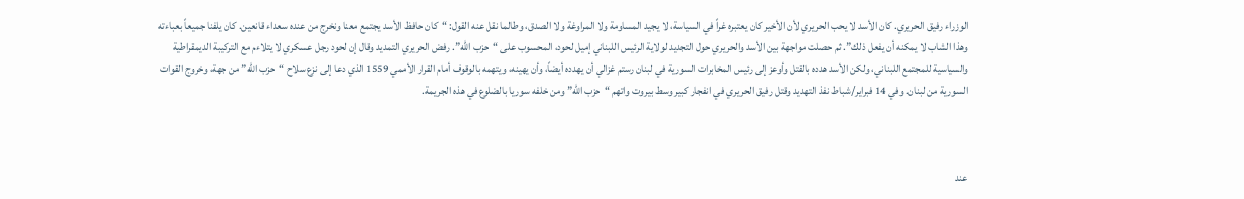الوزراء رفيق الحريري. كان الأسد لا يحب الحريري لأن الأخير كان يعتبره غراً في السياسة، لا يجيد المساومة ولا المراوغة ولا الصدق، وطالما نقل عنه القول: “كان حافظ الأسد يجتمع معنا ونخرج من عنده سعداء قانعين. كان يلفنا جميعاً بعباءته وهذا الشاب لا يمكنه أن يفعل ذلك”. ثم حصلت مواجهة بين الأسد والحريري حول التجديد لولاية الرئيس اللبناني إميل لحود، المحسوب على “حزب الله”. رفض الحريري التمديد وقال إن لحود رجل عسكري لا يتلاءم مع التركيبة الديمقراطية والسياسية للمجتمع اللبناني، ولكن الأسد هدده بالقتل وأوعز إلى رئيس المخابرات السورية في لبنان رستم غزالي أن يهدده أيضاً، وأن يهينه، ويتهمه بالوقوف أمام القرار الأممي 1559 الذي دعا إلى نزع سلاح “حزب الله” من جهة، وخروج القوات السورية من لبنان. وفي 14 فبراير/شباط نفذ التهديد وقتل رفيق الحريري في انفجار كبير وسط بيروت واتهم “حزب الله” ومن خلفه سوريا بالضلوع في هذه الجريمة.



عند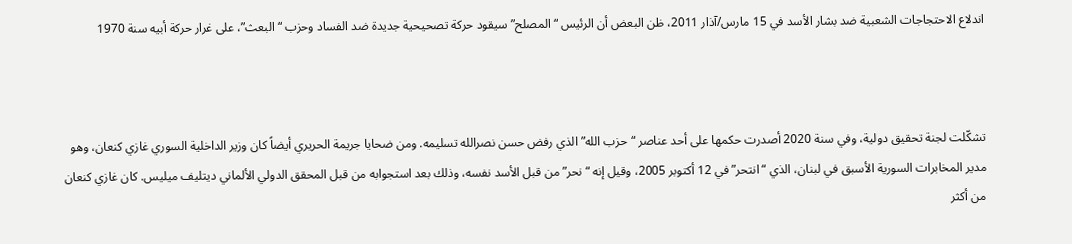اندلاع الاحتجاجات الشعبية ضد بشار الأسد في 15 مارس/آذار 2011، ظن البعض أن الرئيس “المصلح” سيقود حركة تصحيحية جديدة ضد الفساد وحزب “البعث”، على غرار حركة أبيه سنة 1970



تشكّلت لجنة تحقيق دولية، وفي سنة 2020 أصدرت حكمها على أحد عناصر “حزب الله” الذي رفض حسن نصرالله تسليمه. ومن ضحايا جريمة الحريري أيضاً كان وزير الداخلية السوري غازي كنعان، وهو مدير المخابرات السورية الأسبق في لبنان، الذي “انتحر” في 12 أكتوبر 2005، وقيل إنه “نحر” من قبل الأسد نفسه، وذلك بعد استجوابه من قبل المحقق الدولي الألماني ديتليف ميليس. كان غازي كنعان من أكثر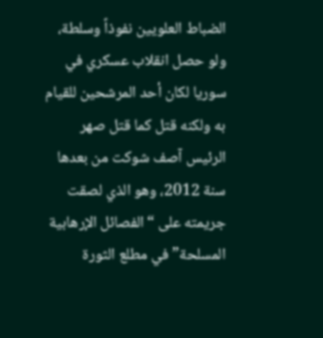الضباط العلويين نفوذاً وسلطة، ولو حصل انقلاب عسكري في سوريا لكان أحد المرشحين للقيام به ولكنه قتل كما قتل صهر الرئيس آصف شوكت من بعدها سنة 2012، وهو الذي لصقت جريمته على “الفصائل الإرهابية المسلحة” في مطلع الثورة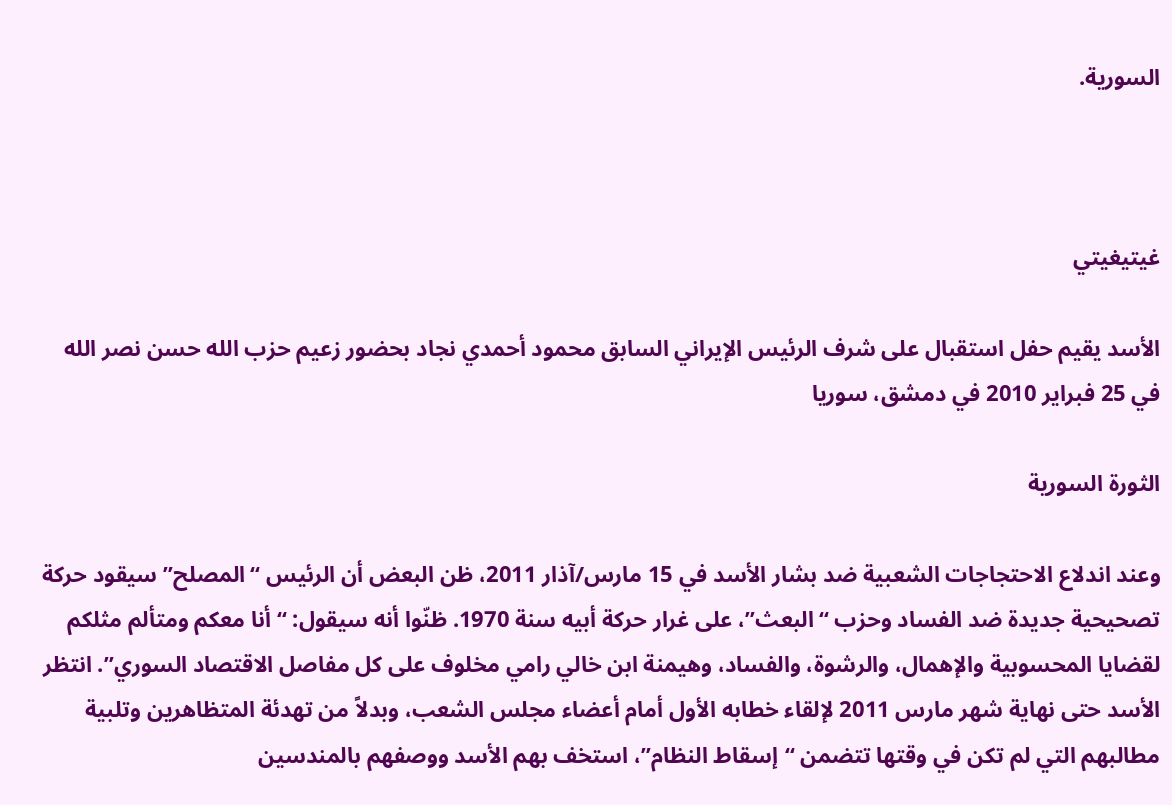السورية.



غيتيغيتي

الأسد يقيم حفل استقبال على شرف الرئيس الإيراني السابق محمود أحمدي نجاد بحضور زعيم حزب الله حسن نصر الله في 25 فبراير 2010 في دمشق، سوريا

الثورة السورية

وعند اندلاع الاحتجاجات الشعبية ضد بشار الأسد في 15 مارس/آذار 2011، ظن البعض أن الرئيس “المصلح” سيقود حركة تصحيحية جديدة ضد الفساد وحزب “البعث”، على غرار حركة أبيه سنة 1970. ظنّوا أنه سيقول: “أنا معكم ومتألم مثلكم لقضايا المحسوبية والإهمال، والرشوة، والفساد، وهيمنة ابن خالي رامي مخلوف على كل مفاصل الاقتصاد السوري”. انتظر الأسد حتى نهاية شهر مارس 2011 لإلقاء خطابه الأول أمام أعضاء مجلس الشعب، وبدلاً من تهدئة المتظاهرين وتلبية مطالبهم التي لم تكن في وقتها تتضمن “إسقاط النظام”، استخف بهم الأسد ووصفهم بالمندسين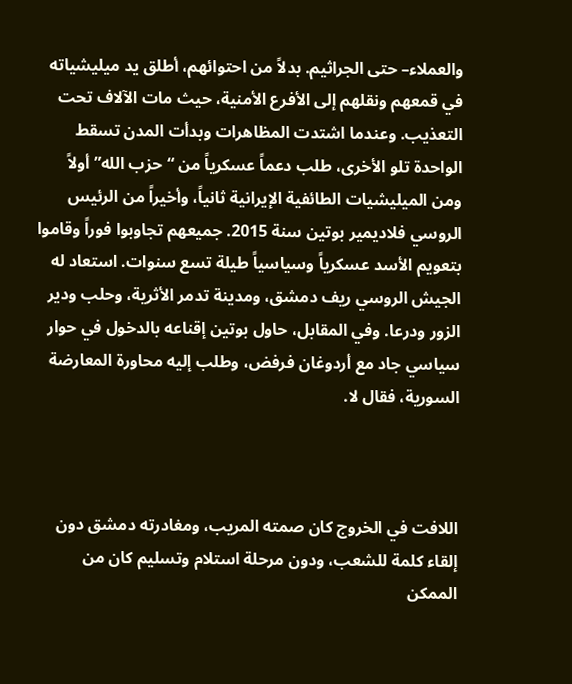والعملاء– حتى الجراثيم. بدلاً من احتوائهم، أطلق يد ميليشياته في قمعهم ونقلهم إلى الأفرع الأمنية، حيث مات الآلاف تحت التعذيب. وعندما اشتدت المظاهرات وبدأت المدن تسقط الواحدة تلو الأخرى، طلب دعماً عسكرياً من “حزب الله” أولاً ومن الميليشيات الطائفية الإيرانية ثانياً، وأخيراً من الرئيس الروسي فلاديمير بوتين سنة 2015. جميعهم تجاوبوا فوراً وقاموا بتعويم الأسد عسكرياً وسياسياً طيلة تسع سنوات. استعاد له الجيش الروسي ريف دمشق، ومدينة تدمر الأثرية، وحلب ودير الزور ودرعا. وفي المقابل، حاول بوتين إقناعه بالدخول في حوار سياسي جاد مع أردوغان فرفض، وطلب إليه محاورة المعارضة السورية، فقال لا.



اللافت في الخروج كان صمته المريب، ومغادرته دمشق دون إلقاء كلمة للشعب، ودون مرحلة استلام وتسليم كان من الممكن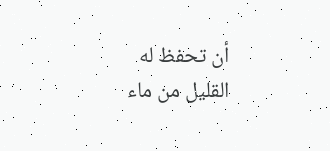أن تحفظ له القليل من ماء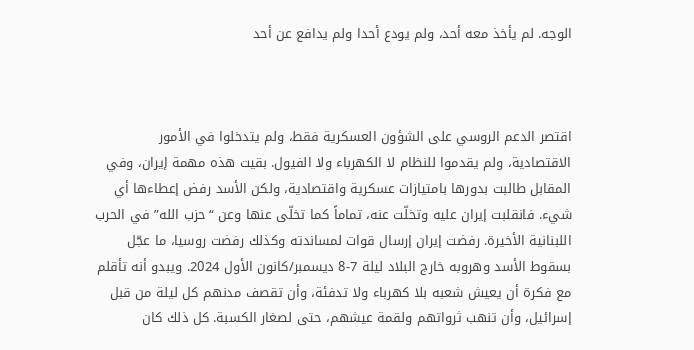الوجه. لم يأخذ معه أحد، ولم يودع أحدا ولم يدافع عن أحد



اقتصر الدعم الروسي على الشؤون العسكرية فقط، ولم يتدخلوا في الأمور الاقتصادية، ولم يقدموا للنظام لا الكهرباء ولا الفيول. بقيت هذه مهمة إيران، وفي المقابل طالبت بدورها بامتيازات عسكرية واقتصادية، ولكن الأسد رفض إعطاءها أي شيء. فانقلبت إيران عليه وتخلّت عنه، تماماً كما تخلّى عنها وعن “حزب الله” في الحرب اللبنانية الأخيرة. رفضت إيران إرسال قوات لمساندته وكذلك رفضت روسيا، ما عجّل بسقوط الأسد وهروبه خارج البلاد ليلة 7-8 ديسمبر/كانون الأول 2024. ويبدو أنه تأقلم مع فكرة أن يعيش شعبه بلا كهرباء ولا تدفئة، وأن تقصف مدنهم كل ليلة من قبل إسرائيل، وأن تنهب ثرواتهم ولقمة عيشهم، حتى لصغار الكسبة. كل ذلك كان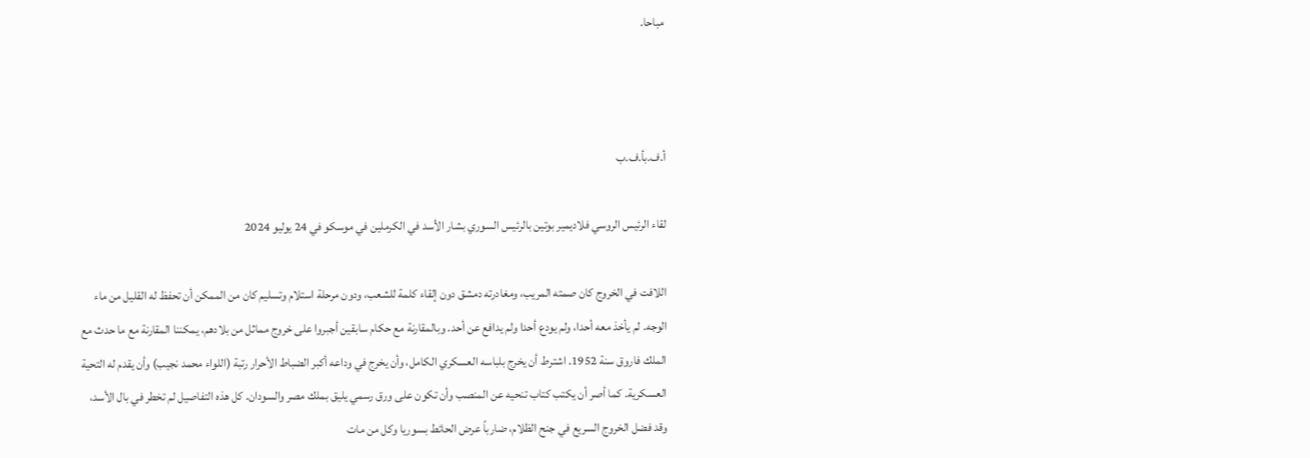مباحا.



أ.ف.بأ.ف.ب

لقاء الرئيس الروسي فلاديمير بوتين بالرئيس السوري بشار الأسد في الكرملين في موسكو في 24 يوليو 2024

اللافت في الخروج كان صمته المريب، ومغادرته دمشق دون إلقاء كلمة للشعب، ودون مرحلة استلام وتسليم كان من الممكن أن تحفظ له القليل من ماء الوجه. لم يأخذ معه أحدا، ولم يودع أحدا ولم يدافع عن أحد. وبالمقارنة مع حكام سابقين أجبروا على خروج مماثل من بلادهم، يمكننا المقارنة مع ما حدث مع الملك فاروق سنة 1952. اشترط أن يخرج بلباسه العسكري الكامل، وأن يخرج في وداعه أكبر الضباط الأحرار رتبة (اللواء محمد نجيب) وأن يقدم له التحية العسكرية. كما أصر أن يكتب كتاب تنحيه عن المنصب وأن تكون على ورق رسمي يليق بملك مصر والسودان. كل هذه التفاصيل لم تخطر في بال الأسد، وقد فضل الخروج السريع في جنح الظلام، ضارباً عرض الحائط بسوريا وكل من مات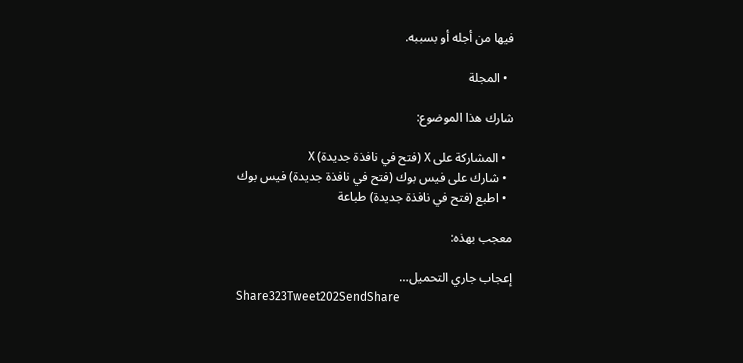فيها من أجله أو بسببه.

  • المجلة

شارك هذا الموضوع:

  • المشاركة على X (فتح في نافذة جديدة) X
  • شارك على فيس بوك (فتح في نافذة جديدة) فيس بوك
  • اطبع (فتح في نافذة جديدة) طباعة

معجب بهذه:

إعجاب جاري التحميل…
Share323Tweet202SendShare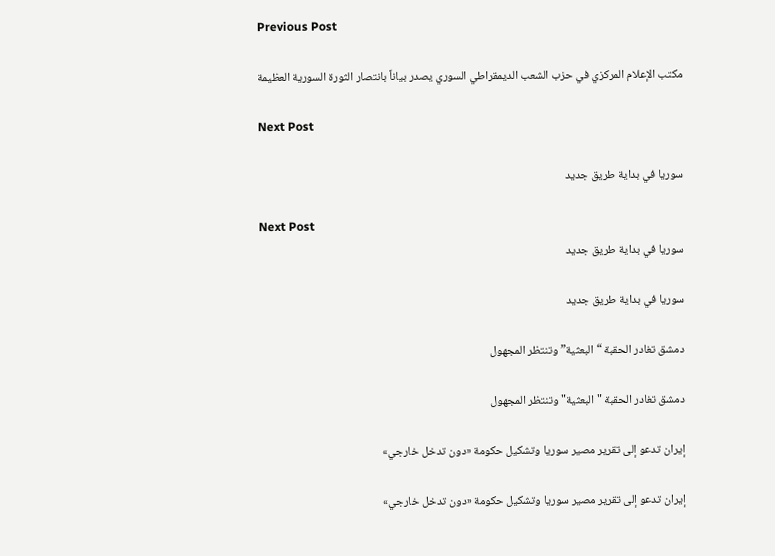Previous Post

مكتب الإعلام المركزي في حزب الشعب الديمقراطي السوري يصدر بياناً بانتصار الثورة السورية العظيمة

Next Post

سوريا في بداية طريق جديد

Next Post
سوريا في بداية طريق جديد

سوريا في بداية طريق جديد

دمشق تغادر الحقبة “البعثية” وتنتظر المجهول

دمشق تغادر الحقبة "البعثية" وتنتظر المجهول

إيران تدعو إلى تقرير مصير سوريا وتشكيل حكومة «دون تدخل خارجي»

إيران تدعو إلى تقرير مصير سوريا وتشكيل حكومة «دون تدخل خارجي»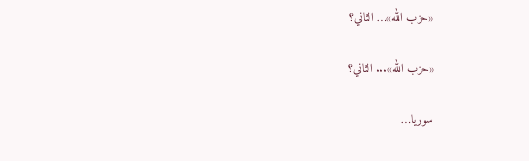«حزب الله»… الثاني؟

«حزب الله»... الثاني؟

سوريا…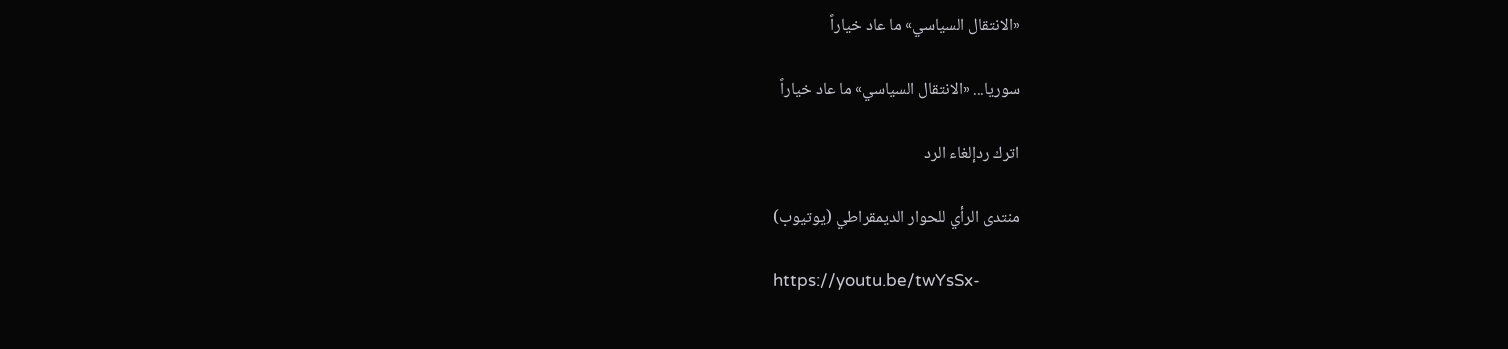«الانتقال السياسي» ما عاد خياراً

سوريا... «الانتقال السياسي» ما عاد خياراً

اترك ردإلغاء الرد

منتدى الرأي للحوار الديمقراطي (يوتيوب)

https://youtu.be/twYsSx-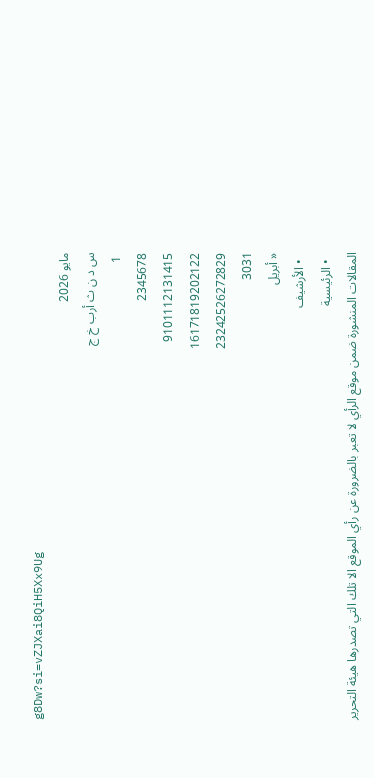g8Dw?si=vZJXai8QiH5Xx9Ug
مايو 2026
س د ن ث أرب خ ج
 1
2345678
9101112131415
16171819202122
23242526272829
3031
« أبريل
  • الأرشيف
  • الرئيسية
المقالات المنشورة ضمن موقع الرأي لا تعبر بالضرورة عن رأي الموقع الا تلك التي تصدرها هيئة التحرير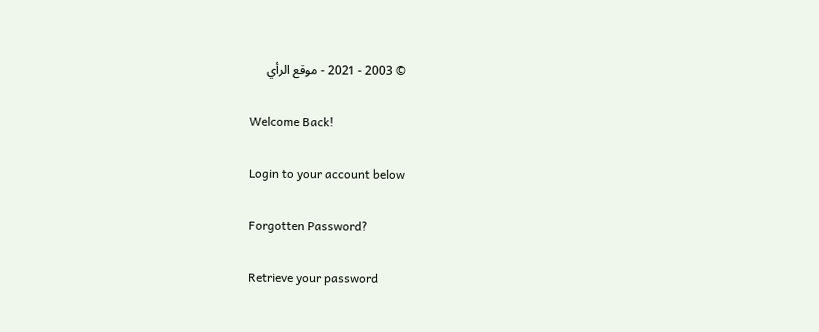© 2003 - 2021 - موقع الرأي

Welcome Back!

Login to your account below

Forgotten Password?

Retrieve your password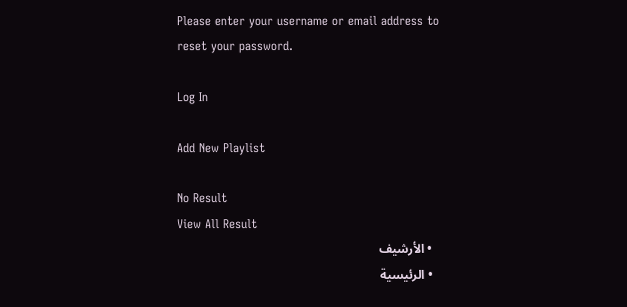Please enter your username or email address to reset your password.

Log In

Add New Playlist

No Result
View All Result
  • الأرشيف
  • الرئيسية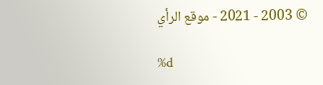© 2003 - 2021 - موقع الرأي

%d